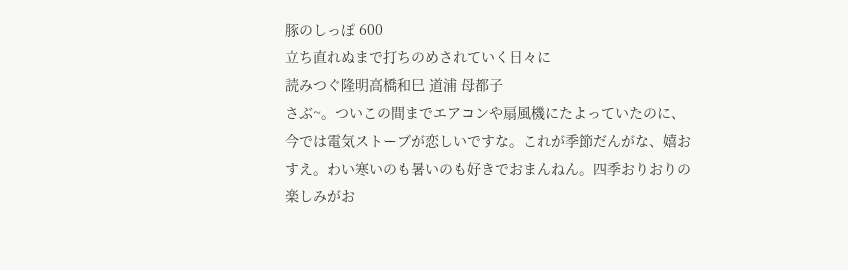豚のしっぽ 600
立ち直れぬまで打ちのめされていく日々に
読みつぐ隆明高橋和巳 道浦 母都子
さぶ~。ついこの間までエアコンや扇風機にたよっていたのに、
今では電気ストーブが恋しいですな。これが季節だんがな、嬉お
すえ。わい寒いのも暑いのも好きでおまんねん。四季おりおりの
楽しみがお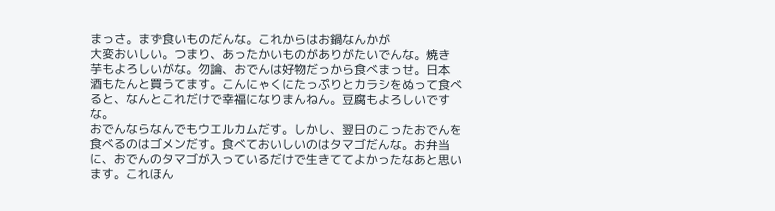まっさ。まず食いものだんな。これからはお鍋なんかが
大変おいしい。つまり、あったかいものがありがたいでんな。焼き
芋もよろしいがな。勿論、おでんは好物だっから食べまっせ。日本
酒もたんと買うてます。こんにゃくにたっぷりとカラシをぬって食べ
ると、なんとこれだけで幸福になりまんねん。豆腐もよろしいですな。
おでんならなんでもウエルカムだす。しかし、翌日のこったおでんを
食べるのはゴメンだす。食べておいしいのはタマゴだんな。お弁当
に、おでんのタマゴが入っているだけで生きててよかったなあと思い
ます。これほん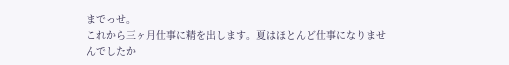までっせ。
これから三ヶ月仕事に精を出します。夏はほとんど仕事になりませ
んでしたか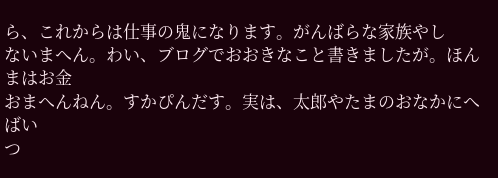ら、これからは仕事の鬼になります。がんばらな家族やし
ないまへん。わい、ブログでおおきなこと書きましたが。ほんまはお金
おまへんねん。すかぴんだす。実は、太郎やたまのおなかにへばい
つ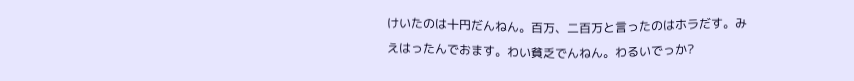けいたのは十円だんねん。百万、二百万と言ったのはホラだす。み
えはったんでおます。わい貧乏でんねん。わるいでっか?